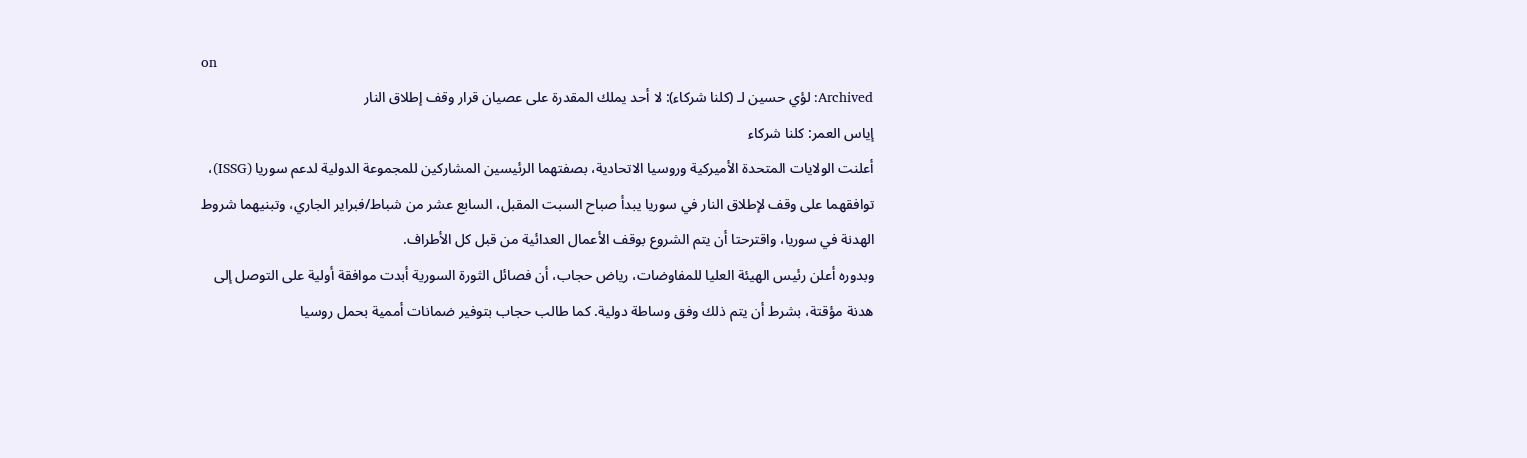on
Archived: لؤي حسين لـ (كلنا شركاء): لا أحد يملك المقدرة على عصيان قرار وقف إطلاق النار
إياس العمر: كلنا شركاء
أعلنت الولايات المتحدة الأميركية وروسيا الاتحادية، بصفتهما الرئيسين المشاركين للمجموعة الدولية لدعم سوريا (ISSG)، توافقهما على وقف لإطلاق النار في سوريا يبدأ صباح السبت المقبل، السابع عشر من شباط/فبراير الجاري، وتبنيهما شروط الهدنة في سوريا، واقترحتا أن يتم الشروع بوقف الأعمال العدائية من قبل كل الأطراف.
وبدوره أعلن رئيس الهيئة العليا للمفاوضات، رياض حجاب، أن فصائل الثورة السورية أبدت موافقة أولية على التوصل إلى هدنة مؤقتة، بشرط أن يتم ذلك وفق وساطة دولية. كما طالب حجاب بتوفير ضمانات أممية بحمل روسيا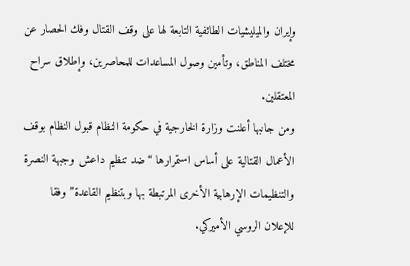وإيران والميليشيات الطائفية التابعة لها على وقف القتال وفك الحصار عن مختلف المناطق، وتأمين وصول المساعدات للمحاصرين، وإطلاق سراح المعتقلين.
ومن جانبها أعلنت وزارة الخارجية في حكومة النظام قبول النظام بوقف الأعمال القتالية على أساس استمرارها “ضد تنظيم داعش وجبهة النصرة والتنظيمات الإرهابية الأخرى المرتبطة بها وبتنظيم القاعدة” وفقا للإعلان الروسي الأميركي.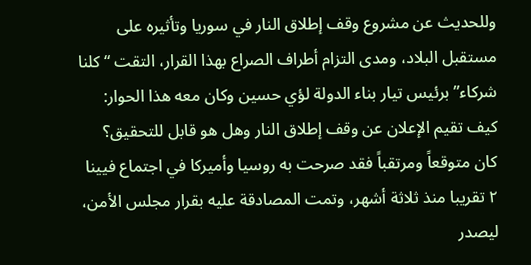وللحديث عن مشروع وقف إطلاق النار في سوريا وتأثيره على مستقبل البلاد، ومدى التزام أطراف الصراع بهذا القرار، التقت “كلنا شركاء” برئيس تيار بناء الدولة لؤي حسين وكان معه هذا الحوار:
كيف تقيم الإعلان عن وقف إطلاق النار وهل هو قابل للتحقيق؟
كان متوقعاً ومرتقباً فقد صرحت به روسيا وأميركا في اجتماع فيينا ٢ تقريبا منذ ثلاثة أشهر، وتمت المصادقة عليه بقرار مجلس الأمن، ليصدر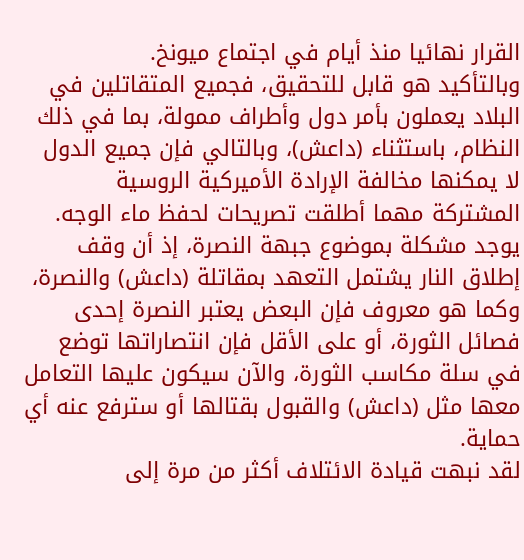القرار نهائيا منذ أيام في اجتماع ميونخ.
وبالتأكيد هو قابل للتحقيق، فجميع المتقاتلين في البلاد يعملون بأمر دول وأطراف ممولة، بما في ذلك النظام، باستثناء (داعش)، وبالتالي فإن جميع الدول لا يمكنها مخالفة الإرادة الأميركية الروسية المشتركة مهما أطلقت تصريحات لحفظ ماء الوجه.
يوجد مشكلة بموضوع جبهة النصرة، إذ أن وقف إطلاق النار يشتمل التعهد بمقاتلة (داعش) والنصرة، وكما هو معروف فإن البعض يعتبر النصرة إحدى فصائل الثورة، أو على الأقل فإن انتصاراتها توضع في سلة مكاسب الثورة، والآن سيكون عليها التعامل معها مثل (داعش) والقبول بقتالها أو سترفع عنه أي حماية.
لقد نبهت قيادة الائتلاف أكثر من مرة إلى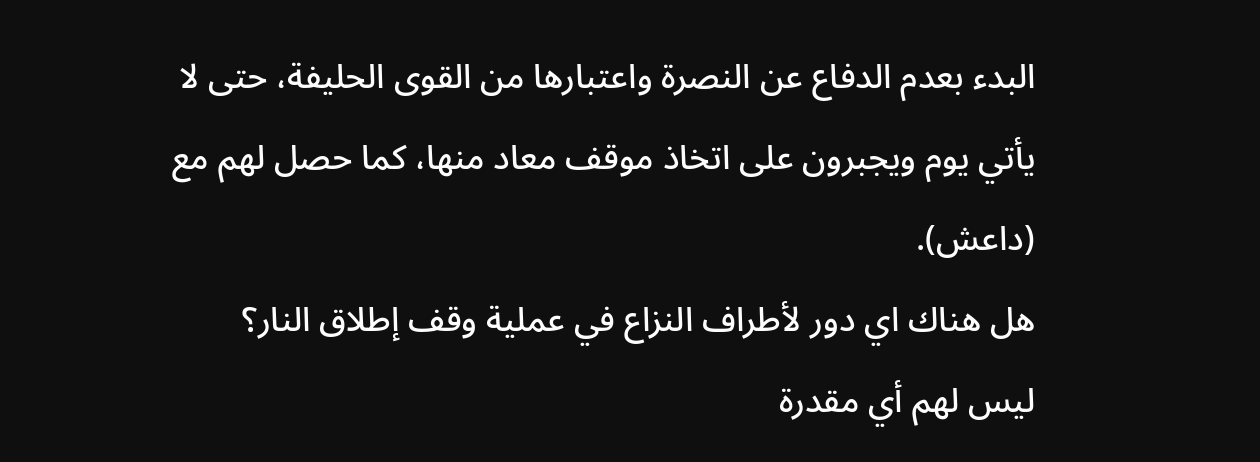البدء بعدم الدفاع عن النصرة واعتبارها من القوى الحليفة، حتى لا يأتي يوم ويجبرون على اتخاذ موقف معاد منها، كما حصل لهم مع (داعش).
هل هناك اي دور لأطراف النزاع في عملية وقف إطلاق النار؟
ليس لهم أي مقدرة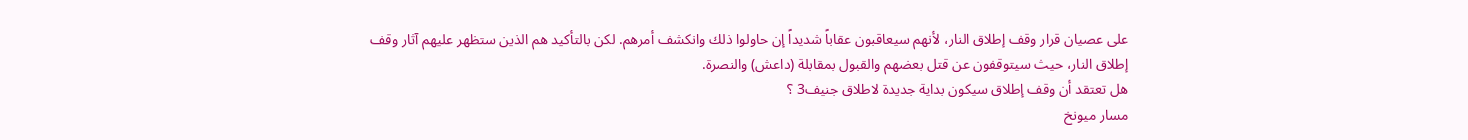على عصيان قرار وقف إطلاق النار، لأنهم سيعاقبون عقاباً شديداً إن حاولوا ذلك وانكشف أمرهم. لكن بالتأكيد هم الذين ستظهر عليهم آثار وقف إطلاق النار، حيث سيتوقفون عن قتل بعضهم والقبول بمقابلة (داعش) والنصرة.
هل تعتقد أن وقف إطلاق سيكون بداية جديدة لاطلاق جنيف3 ؟
مسار ميونخ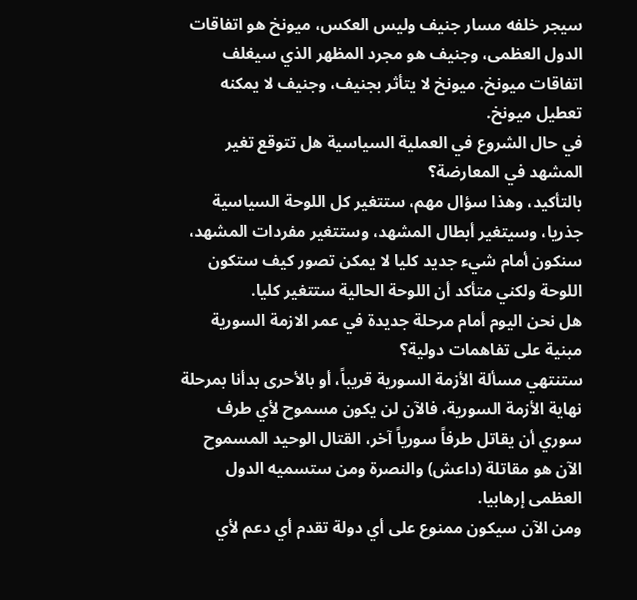سيجر خلفه مسار جنيف وليس العكس، ميونخ هو اتفاقات الدول العظمى، وجنيف هو مجرد المظهر الذي سيغلف اتفاقات ميونخ. ميونخ لا يتأثر بجنيف، وجنيف لا يمكنه تعطيل ميونخ.
في حال الشروع في العملية السياسية هل تتوقع تغير المشهد في المعارضة؟
بالتأكيد، وهذا سؤال مهم، ستتغير كل اللوحة السياسية جذريا، وسيتغير أبطال المشهد، وستتغير مفردات المشهد، سنكون أمام شيء جديد كليا لا يمكن تصور كيف ستكون اللوحة ولكني متأكد أن اللوحة الحالية ستتغير كليا.
هل نحن اليوم أمام مرحلة جديدة في عمر الازمة السورية مبنية على تفاهمات دولية؟
ستنتهي مسألة الأزمة السورية قريباً، أو بالأحرى بدأنا بمرحلة نهاية الأزمة السورية، فالآن لن يكون مسموح لأي طرف سوري أن يقاتل طرفاً سورياً آخر، القتال الوحيد المسموح الآن هو مقاتلة (داعش) والنصرة ومن ستسميه الدول العظمى إرهابيا.
ومن الآن سيكون ممنوع على أي دولة تقدم أي دعم لأي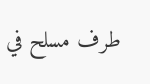طرف مسلح في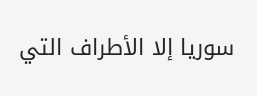سوريا إلا الأطراف التي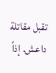تقبل مقاتلة داعش. إذاً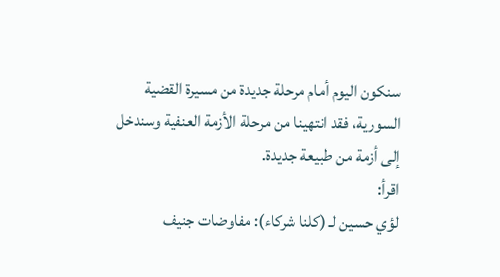سنكون اليوم أمام مرحلة جديدة من مسيرة القضية السورية، فقد انتهينا من مرحلة الأزمة العنفية وسندخل إلى أزمة من طبيعة جديدة.
اقرأ:
لؤي حسين لـ (كلنا شركاء): مفاوضات جنيف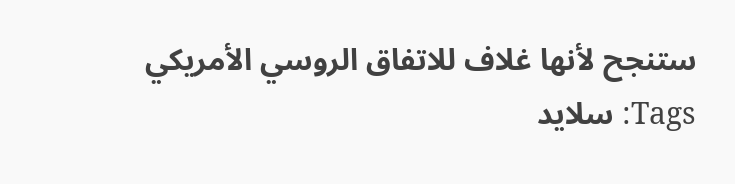ستنجح لأنها غلاف للاتفاق الروسي الأمريكي
Tags: سلايد